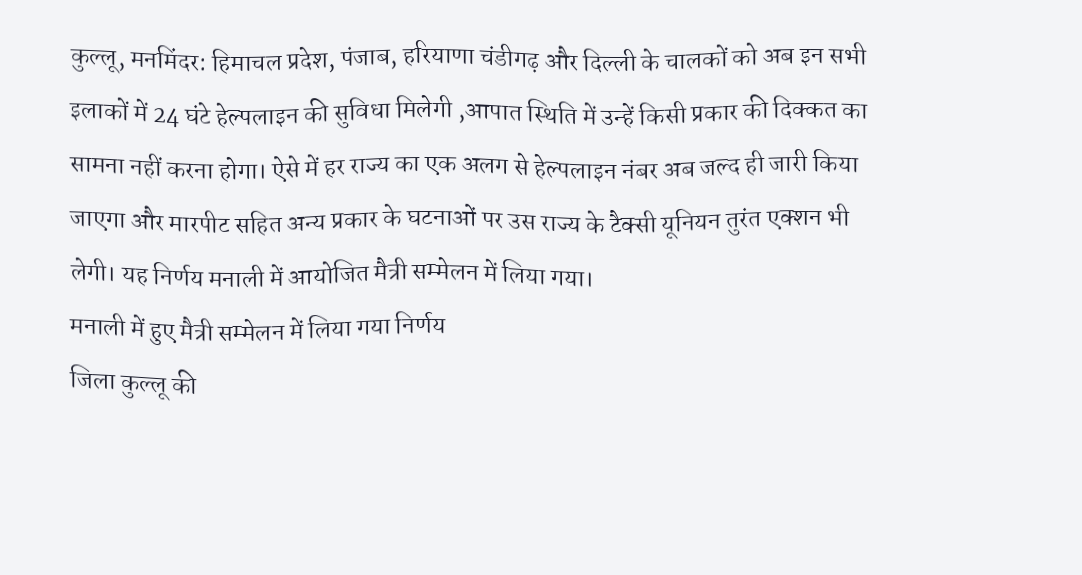कुल्लू, मनमिंदर: हिमाचल प्रदेश, पंजाब, हरियाणा चंडीगढ़ और दिल्ली के चालकों को अब इन सभी इलाकों में 24 घंटे हेल्पलाइन की सुविधा मिलेगी ,आपात स्थिति में उन्हें किसी प्रकार की दिक्कत का सामना नहीं करना होगा। ऐसे में हर राज्य का एक अलग से हेल्पलाइन नंबर अब जल्द ही जारी किया जाएगा और मारपीट सहित अन्य प्रकार के घटनाओं पर उस राज्य के टैक्सी यूनियन तुरंत एक्शन भी लेगी। यह निर्णय मनाली में आयोजित मैत्री सम्मेलन में लिया गया।
मनाली में हुए मैत्री सम्मेलन में लिया गया निर्णय
जिला कुल्लू की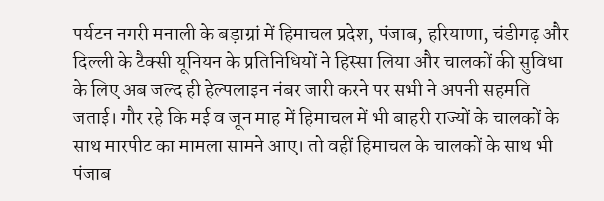पर्यटन नगरी मनाली के बड़ाग्रां में हिमाचल प्रदेश, पंजाब, हरियाणा, चंडीगढ़ और दिल्ली के टैक्सी यूनियन के प्रतिनिधियों ने हिस्सा लिया और चालकों की सुविधा के लिए अब जल्द ही हेल्पलाइन नंबर जारी करने पर सभी ने अपनी सहमति जताई। गौर रहे कि मई व जून माह में हिमाचल में भी बाहरी राज्यों के चालकों के साथ मारपीट का मामला सामने आए। तो वहीं हिमाचल के चालकों के साथ भी पंजाब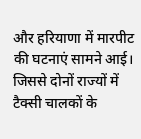और हरियाणा में मारपीट की घटनाएं सामने आई। जिससे दोनों राज्यों में टैक्सी चालकों के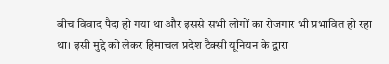बीच विवाद पैदा हो गया था और इससे सभी लोगों का रोजगार भी प्रभावित हो रहा था। इसी मुद्दे को लेकर हिमाचल प्रदेश टैक्सी यूनियन के द्वारा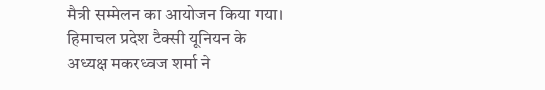मैत्री सम्मेलन का आयोजन किया गया।
हिमाचल प्रदेश टैक्सी यूनियन के अध्यक्ष मकरध्वज शर्मा ने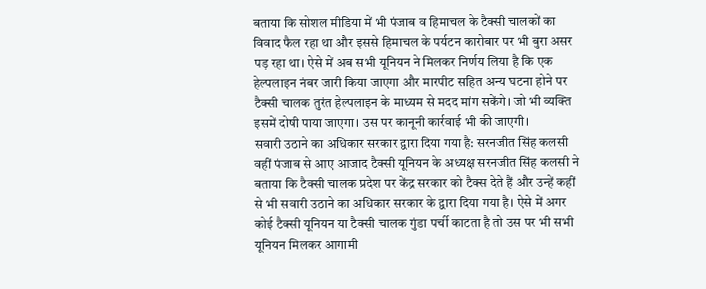बताया कि सोशल मीडिया में भी पंजाब व हिमाचल के टैक्सी चालकों का विवाद फैल रहा था और इससे हिमाचल के पर्यटन कारोबार पर भी बुरा असर पड़ रहा था। ऐसे में अब सभी यूनियन ने मिलकर निर्णय लिया है कि एक हेल्पलाइन नंबर जारी किया जाएगा और मारपीट सहित अन्य घटना होने पर टैक्सी चालक तुरंत हेल्पलाइन के माध्यम से मदद मांग सकेंगे। जो भी व्यक्ति इसमें दोषी पाया जाएगा। उस पर कानूनी कार्रवाई भी की जाएगी।
सवारी उठाने का अधिकार सरकार द्वारा दिया गया है: सरनजीत सिंह कलसी
वहीं पंजाब से आए आजाद टैक्सी यूनियन के अध्यक्ष सरनजीत सिंह कलसी ने बताया कि टैक्सी चालक प्रदेश पर केंद्र सरकार को टैक्स देते हैं और उन्हें कहीं से भी सवारी उठाने का अधिकार सरकार के द्वारा दिया गया है। ऐसे में अगर कोई टैक्सी यूनियन या टैक्सी चालक गुंडा पर्ची काटता है तो उस पर भी सभी यूनियन मिलकर आगामी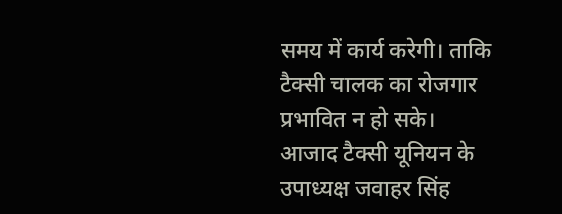समय में कार्य करेगी। ताकि टैक्सी चालक का रोजगार प्रभावित न हो सके।
आजाद टैक्सी यूनियन के उपाध्यक्ष जवाहर सिंह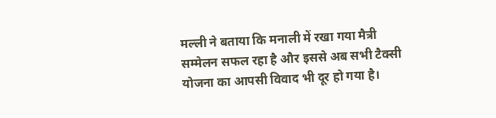मल्ली ने बताया कि मनाली में रखा गया मैत्री सम्मेलन सफल रहा है और इससे अब सभी टैक्सी योजना का आपसी विवाद भी दूर हो गया है।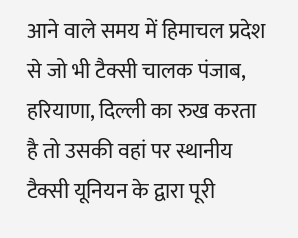आने वाले समय में हिमाचल प्रदेश से जो भी टैक्सी चालक पंजाब, हरियाणा, दिल्ली का रुख करता है तो उसकी वहां पर स्थानीय टैक्सी यूनियन के द्वारा पूरी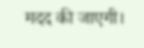मदद की जाएगी।